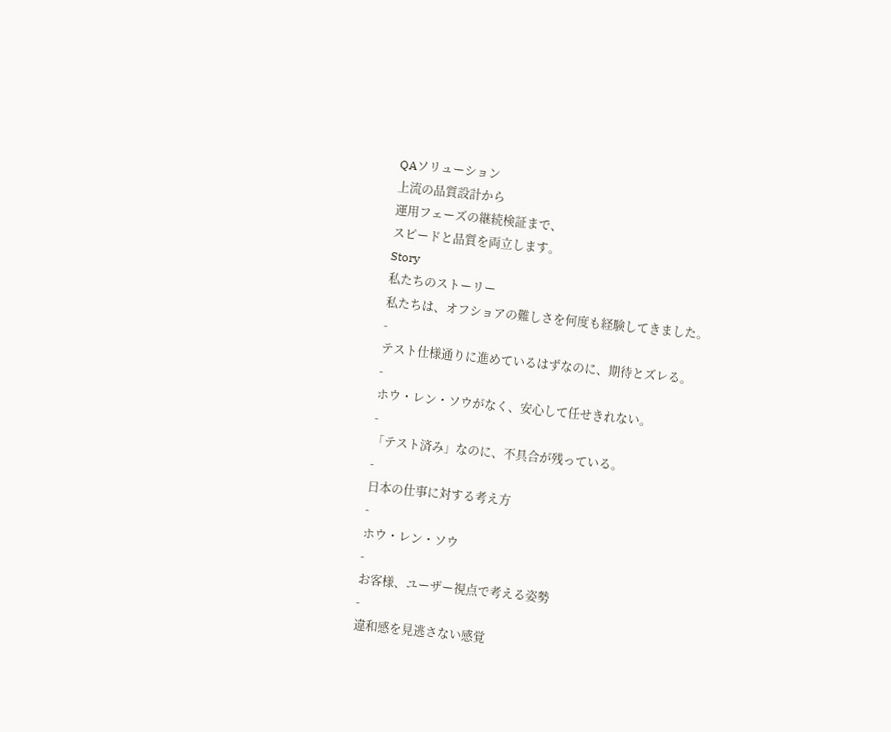QAソリューション
上流の品質設計から
運用フェーズの継続検証まで、
スピードと品質を両立します。
Story
私たちのストーリー
私たちは、オフショアの難しさを何度も経験してきました。
-
テスト仕様通りに進めているはずなのに、期待とズレる。
-
ホウ・レン・ソウがなく、安心して任せきれない。
-
「テスト済み」なのに、不具合が残っている。
-
日本の仕事に対する考え方
-
ホウ・レン・ソウ
-
お客様、ユーザー視点で考える姿勢
-
違和感を見逃さない感覚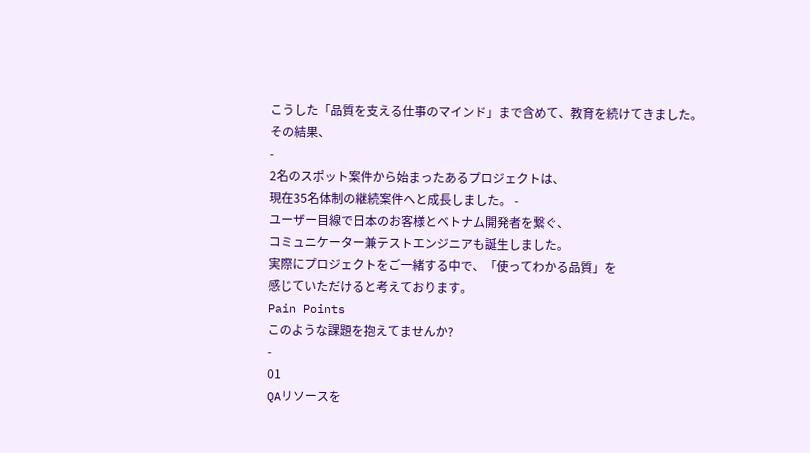こうした「品質を支える仕事のマインド」まで含めて、教育を続けてきました。
その結果、
-
2名のスポット案件から始まったあるプロジェクトは、
現在35名体制の継続案件へと成長しました。 -
ユーザー目線で日本のお客様とベトナム開発者を繋ぐ、
コミュニケーター兼テストエンジニアも誕生しました。
実際にプロジェクトをご一緒する中で、「使ってわかる品質」を
感じていただけると考えております。
Pain Points
このような課題を抱えてませんか?
-
01
QAリソースを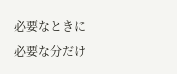必要なときに
必要な分だけ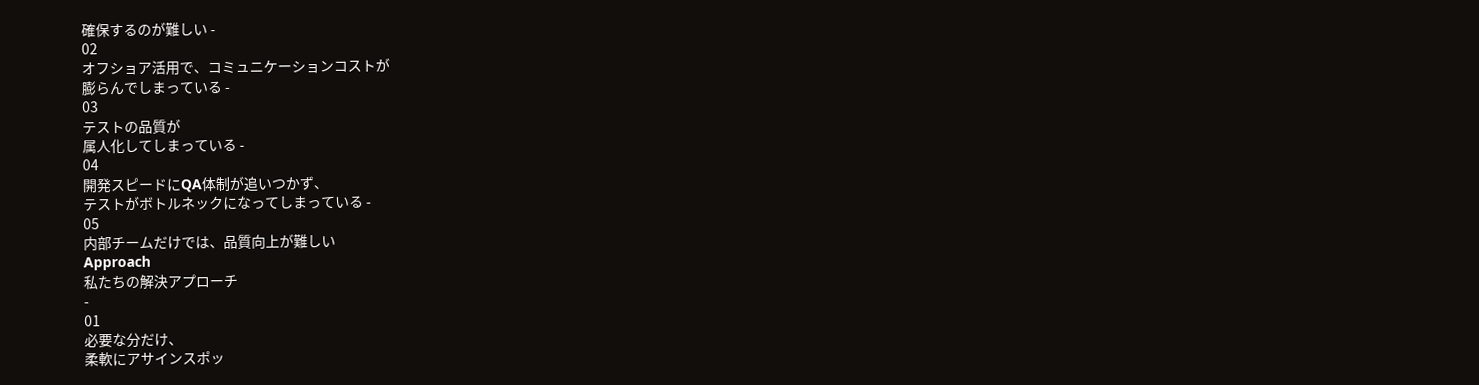確保するのが難しい -
02
オフショア活用で、コミュニケーションコストが
膨らんでしまっている -
03
テストの品質が
属人化してしまっている -
04
開発スピードにQA体制が追いつかず、
テストがボトルネックになってしまっている -
05
内部チームだけでは、品質向上が難しい
Approach
私たちの解決アプローチ
-
01
必要な分だけ、
柔軟にアサインスポッ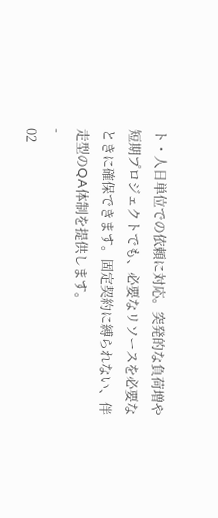ト・人日単位での依頼に対応。突発的な負荷増や短期プロジェクトでも、必要なリソースを必要なときに確保できます。固定契約に縛られない、伴走型のQA体制を提供します。
-
02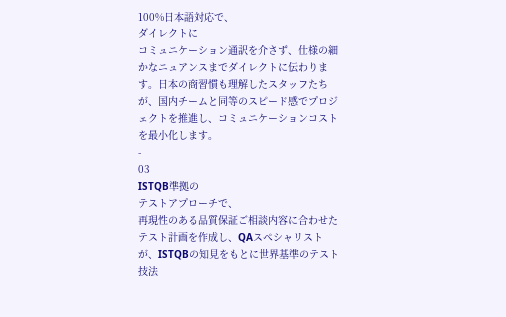100%日本語対応で、
ダイレクトに
コミュニケーション通訳を介さず、仕様の細かなニュアンスまでダイレクトに伝わります。日本の商習慣も理解したスタッフたちが、国内チームと同等のスピード感でプロジェクトを推進し、コミュニケーションコストを最小化します。
-
03
ISTQB準拠の
テストアプローチで、
再現性のある品質保証ご相談内容に合わせたテスト計画を作成し、QAスペシャリストが、ISTQBの知見をもとに世界基準のテスト技法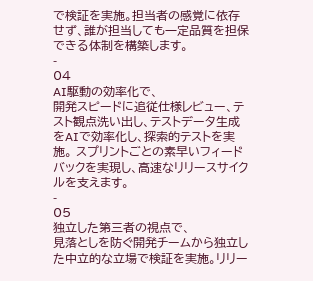で検証を実施。担当者の感覚に依存せず、誰が担当しても一定品質を担保できる体制を構築します。
-
04
AI駆動の効率化で、
開発スピードに追従仕様レビュー、テスト観点洗い出し、テストデータ生成をAIで効率化し、探索的テストを実施。 スプリントごとの素早いフィードバックを実現し、高速なリリースサイクルを支えます。
-
05
独立した第三者の視点で、
見落としを防ぐ開発チームから独立した中立的な立場で検証を実施。リリー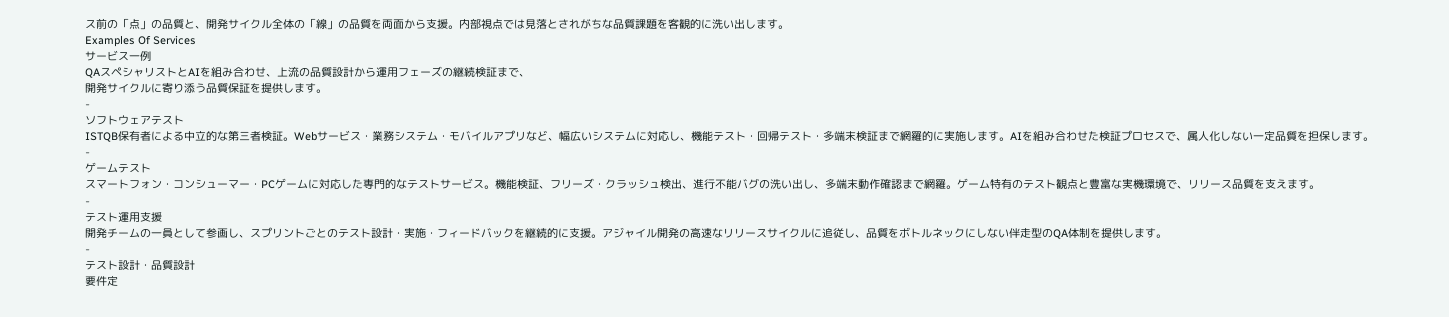ス前の「点」の品質と、開発サイクル全体の「線」の品質を両面から支援。内部視点では見落とされがちな品質課題を客観的に洗い出します。
Examples Of Services
サービス一例
QAスペシャリストとAIを組み合わせ、上流の品質設計から運用フェーズの継続検証まで、
開発サイクルに寄り添う品質保証を提供します。
-
ソフトウェアテスト
ISTQB保有者による中立的な第三者検証。Webサービス・業務システム・モバイルアプリなど、幅広いシステムに対応し、機能テスト・回帰テスト・多端末検証まで網羅的に実施します。AIを組み合わせた検証プロセスで、属人化しない一定品質を担保します。
-
ゲームテスト
スマートフォン・コンシューマー・PCゲームに対応した専門的なテストサービス。機能検証、フリーズ・クラッシュ検出、進行不能バグの洗い出し、多端末動作確認まで網羅。ゲーム特有のテスト観点と豊富な実機環境で、リリース品質を支えます。
-
テスト運用支援
開発チームの一員として参画し、スプリントごとのテスト設計・実施・フィードバックを継続的に支援。アジャイル開発の高速なリリースサイクルに追従し、品質をボトルネックにしない伴走型のQA体制を提供します。
-
テスト設計・品質設計
要件定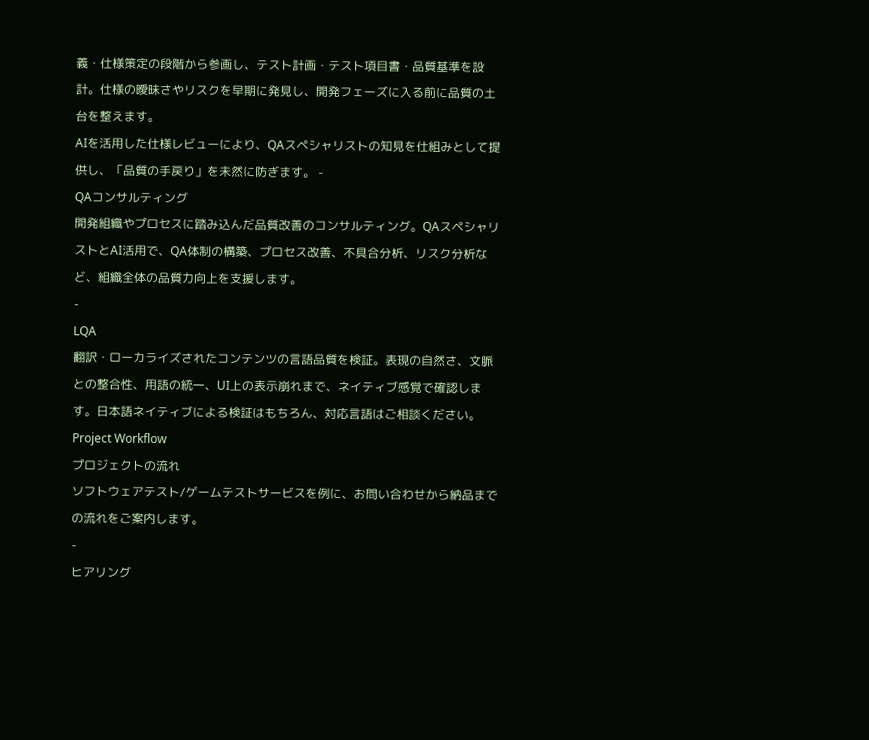義・仕様策定の段階から参画し、テスト計画・テスト項目書・品質基準を設計。仕様の曖昧さやリスクを早期に発見し、開発フェーズに入る前に品質の土台を整えます。
AIを活用した仕様レビューにより、QAスペシャリストの知見を仕組みとして提供し、「品質の手戻り」を未然に防ぎます。 -
QAコンサルティング
開発組織やプロセスに踏み込んだ品質改善のコンサルティング。QAスペシャリストとAI活用で、QA体制の構築、プロセス改善、不具合分析、リスク分析など、組織全体の品質力向上を支援します。
-
LQA
翻訳・ローカライズされたコンテンツの言語品質を検証。表現の自然さ、文脈との整合性、用語の統一、UI上の表示崩れまで、ネイティブ感覚で確認します。日本語ネイティブによる検証はもちろん、対応言語はご相談ください。
Project Workflow
プロジェクトの流れ
ソフトウェアテスト/ゲームテストサービスを例に、お問い合わせから納品までの流れをご案内します。
-
ヒアリング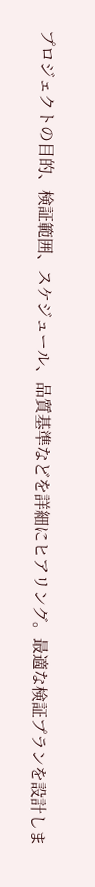プロジェクトの目的、検証範囲、スケジュール、品質基準などを詳細にヒアリング。最適な検証プランを設計しま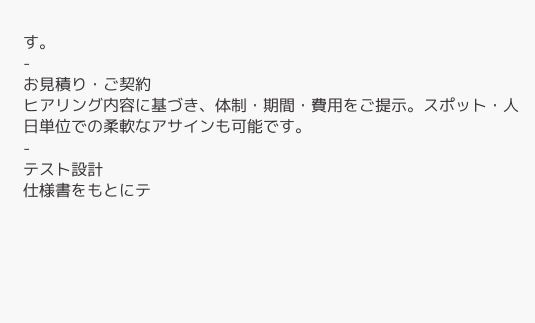す。
-
お見積り・ご契約
ヒアリング内容に基づき、体制・期間・費用をご提示。スポット・人日単位での柔軟なアサインも可能です。
-
テスト設計
仕様書をもとにテ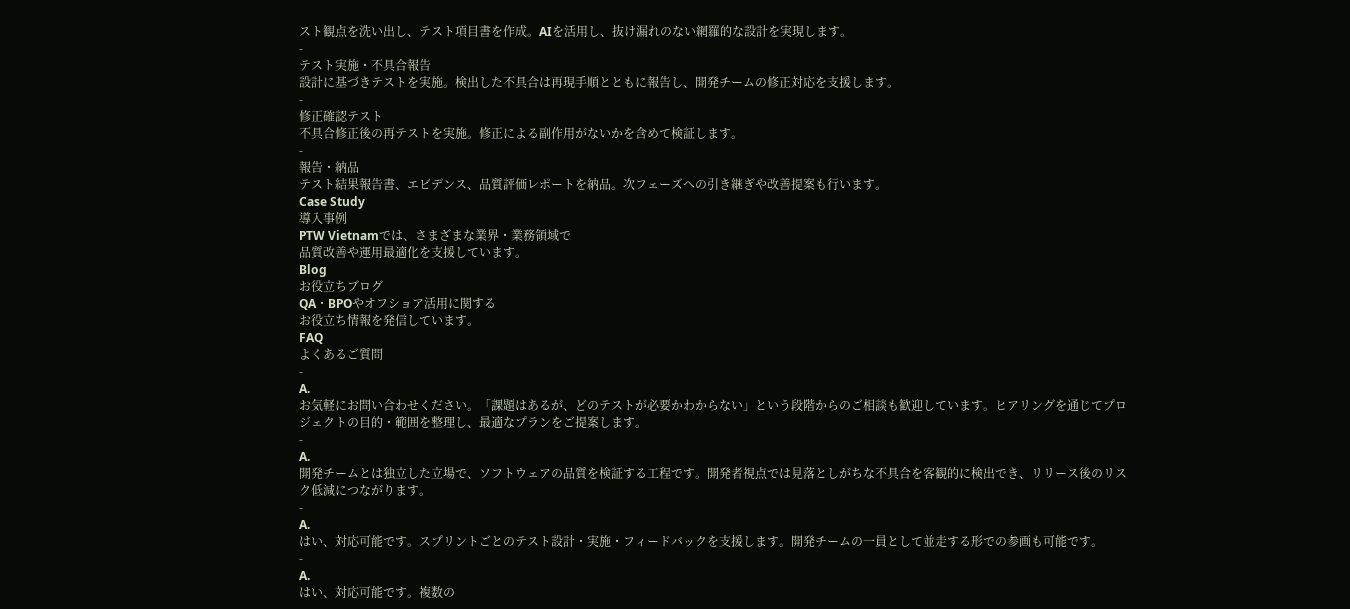スト観点を洗い出し、テスト項目書を作成。AIを活用し、抜け漏れのない網羅的な設計を実現します。
-
テスト実施・不具合報告
設計に基づきテストを実施。検出した不具合は再現手順とともに報告し、開発チームの修正対応を支援します。
-
修正確認テスト
不具合修正後の再テストを実施。修正による副作用がないかを含めて検証します。
-
報告・納品
テスト結果報告書、エビデンス、品質評価レポートを納品。次フェーズへの引き継ぎや改善提案も行います。
Case Study
導入事例
PTW Vietnamでは、さまざまな業界・業務領域で
品質改善や運用最適化を支援しています。
Blog
お役立ちブログ
QA・BPOやオフショア活用に関する
お役立ち情報を発信しています。
FAQ
よくあるご質問
-
A.
お気軽にお問い合わせください。「課題はあるが、どのテストが必要かわからない」という段階からのご相談も歓迎しています。ヒアリングを通じてプロジェクトの目的・範囲を整理し、最適なプランをご提案します。
-
A.
開発チームとは独立した立場で、ソフトウェアの品質を検証する工程です。開発者視点では見落としがちな不具合を客観的に検出でき、リリース後のリスク低減につながります。
-
A.
はい、対応可能です。スプリントごとのテスト設計・実施・フィードバックを支援します。開発チームの一員として並走する形での参画も可能です。
-
A.
はい、対応可能です。複数の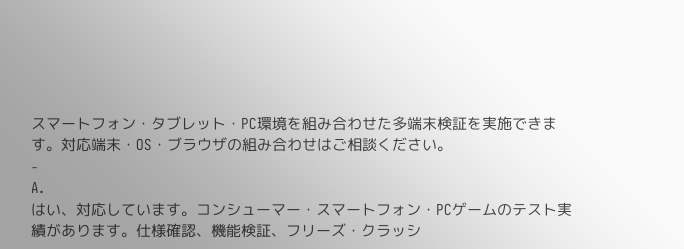スマートフォン・タブレット・PC環境を組み合わせた多端末検証を実施できます。対応端末・OS・ブラウザの組み合わせはご相談ください。
-
A.
はい、対応しています。コンシューマー・スマートフォン・PCゲームのテスト実績があります。仕様確認、機能検証、フリーズ・クラッシ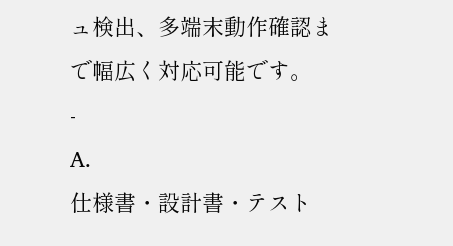ュ検出、多端末動作確認まで幅広く対応可能です。
-
A.
仕様書・設計書・テスト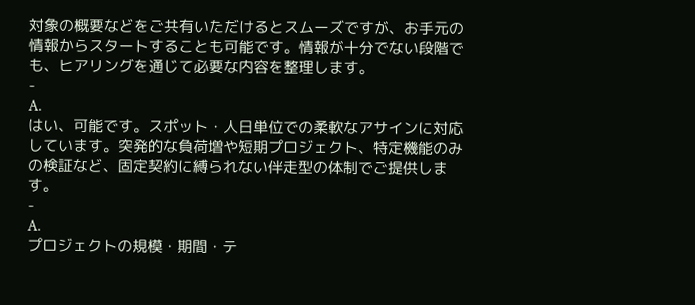対象の概要などをご共有いただけるとスムーズですが、お手元の情報からスタートすることも可能です。情報が十分でない段階でも、ヒアリングを通じて必要な内容を整理します。
-
A.
はい、可能です。スポット・人日単位での柔軟なアサインに対応しています。突発的な負荷増や短期プロジェクト、特定機能のみの検証など、固定契約に縛られない伴走型の体制でご提供します。
-
A.
プロジェクトの規模・期間・テ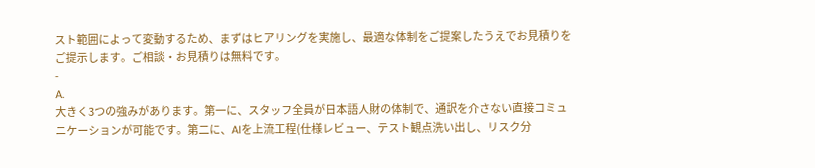スト範囲によって変動するため、まずはヒアリングを実施し、最適な体制をご提案したうえでお見積りをご提示します。ご相談・お見積りは無料です。
-
A.
大きく3つの強みがあります。第一に、スタッフ全員が日本語人財の体制で、通訳を介さない直接コミュニケーションが可能です。第二に、AIを上流工程(仕様レビュー、テスト観点洗い出し、リスク分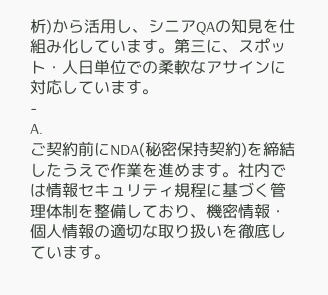析)から活用し、シニアQAの知見を仕組み化しています。第三に、スポット・人日単位での柔軟なアサインに対応しています。
-
A.
ご契約前にNDA(秘密保持契約)を締結したうえで作業を進めます。社内では情報セキュリティ規程に基づく管理体制を整備しており、機密情報・個人情報の適切な取り扱いを徹底しています。